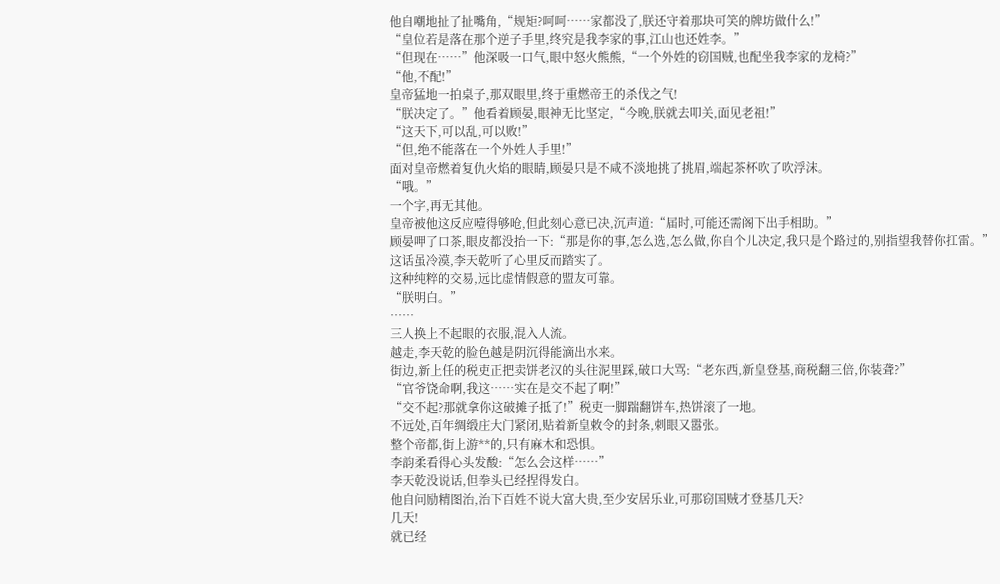他自嘲地扯了扯嘴角,“规矩?呵呵……家都没了,朕还守着那块可笑的牌坊做什么!”
“皇位若是落在那个逆子手里,终究是我李家的事,江山也还姓李。”
“但现在……”他深吸一口气,眼中怒火熊熊,“一个外姓的窃国贼,也配坐我李家的龙椅?”
“他,不配!”
皇帝猛地一拍桌子,那双眼里,终于重燃帝王的杀伐之气!
“朕决定了。”他看着顾晏,眼神无比坚定,“今晚,朕就去叩关,面见老祖!”
“这天下,可以乱,可以败!”
“但,绝不能落在一个外姓人手里!”
面对皇帝燃着复仇火焰的眼睛,顾晏只是不咸不淡地挑了挑眉,端起茶杯吹了吹浮沫。
“哦。”
一个字,再无其他。
皇帝被他这反应噎得够呛,但此刻心意已决,沉声道:“届时,可能还需阁下出手相助。”
顾晏呷了口茶,眼皮都没抬一下:“那是你的事,怎么选,怎么做,你自个儿决定,我只是个路过的,别指望我替你扛雷。”
这话虽冷漠,李天乾听了心里反而踏实了。
这种纯粹的交易,远比虚情假意的盟友可靠。
“朕明白。”
……
三人换上不起眼的衣服,混入人流。
越走,李天乾的脸色越是阴沉得能滴出水来。
街边,新上任的税吏正把卖饼老汉的头往泥里踩,破口大骂:“老东西,新皇登基,商税翻三倍,你装聋?”
“官爷饶命啊,我这……实在是交不起了啊!”
“交不起?那就拿你这破摊子抵了!”税吏一脚踹翻饼车,热饼滚了一地。
不远处,百年绸缎庄大门紧闭,贴着新皇敕令的封条,刺眼又嚣张。
整个帝都,街上游**的,只有麻木和恐惧。
李韵柔看得心头发酸:“怎么会这样……”
李天乾没说话,但拳头已经捏得发白。
他自问励精图治,治下百姓不说大富大贵,至少安居乐业,可那窃国贼才登基几天?
几天!
就已经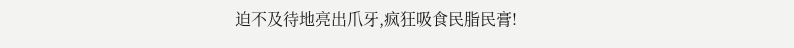迫不及待地亮出爪牙,疯狂吸食民脂民膏!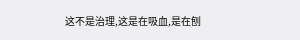这不是治理,这是在吸血,是在刨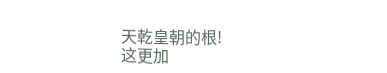天乾皇朝的根!
这更加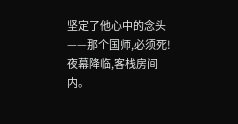坚定了他心中的念头——那个国师,必须死!
夜幕降临,客栈房间内。